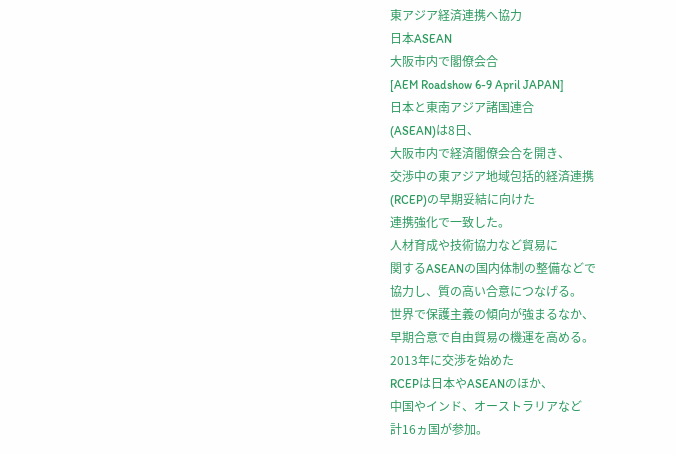東アジア経済連携へ協力
日本ASEAN
大阪市内で閣僚会合
[AEM Roadshow 6-9 April JAPAN]
日本と東南アジア諸国連合
(ASEAN)は8日、
大阪市内で経済閣僚会合を開き、
交渉中の東アジア地域包括的経済連携
(RCEP)の早期妥結に向けた
連携強化で一致した。
人材育成や技術協力など貿易に
関するASEANの国内体制の整備などで
協力し、質の高い合意につなげる。
世界で保護主義の傾向が強まるなか、
早期合意で自由貿易の機運を高める。
2013年に交渉を始めた
RCEPは日本やASEANのほか、
中国やインド、オーストラリアなど
計16ヵ国が参加。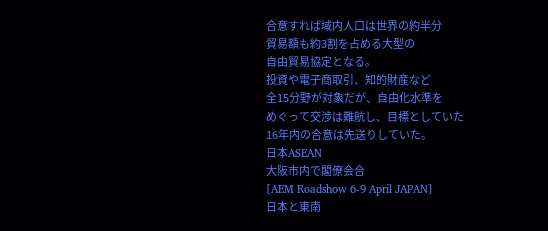合意すれば域内人口は世界の約半分
貿易額も約3割を占める大型の
自由貿易協定となる。
投資や電子商取引、知的財産など
全15分野が対象だが、自由化水準を
めぐって交渉は難航し、目標としていた
16年内の合意は先送りしていた。
日本ASEAN
大阪市内で閣僚会合
[AEM Roadshow 6-9 April JAPAN]
日本と東南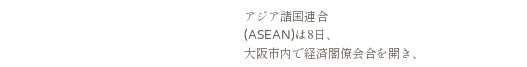アジア諸国連合
(ASEAN)は8日、
大阪市内で経済閣僚会合を開き、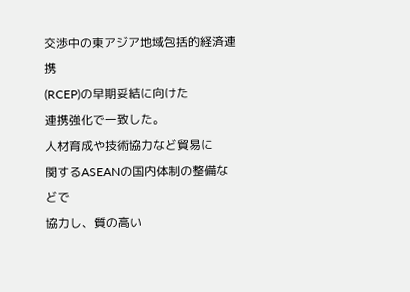交渉中の東アジア地域包括的経済連携
(RCEP)の早期妥結に向けた
連携強化で一致した。
人材育成や技術協力など貿易に
関するASEANの国内体制の整備などで
協力し、質の高い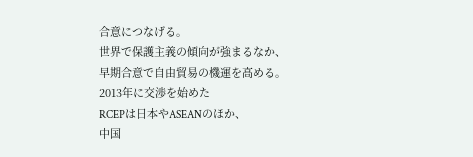合意につなげる。
世界で保護主義の傾向が強まるなか、
早期合意で自由貿易の機運を高める。
2013年に交渉を始めた
RCEPは日本やASEANのほか、
中国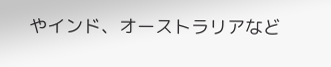やインド、オーストラリアなど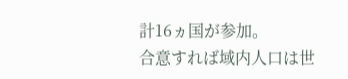計16ヵ国が参加。
合意すれば域内人口は世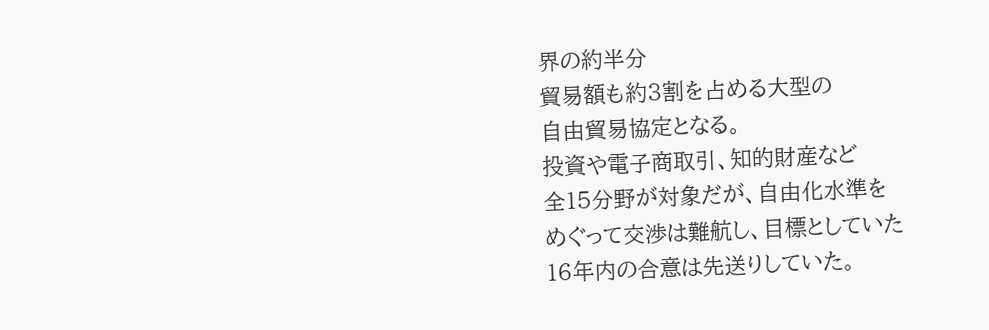界の約半分
貿易額も約3割を占める大型の
自由貿易協定となる。
投資や電子商取引、知的財産など
全15分野が対象だが、自由化水準を
めぐって交渉は難航し、目標としていた
16年内の合意は先送りしていた。